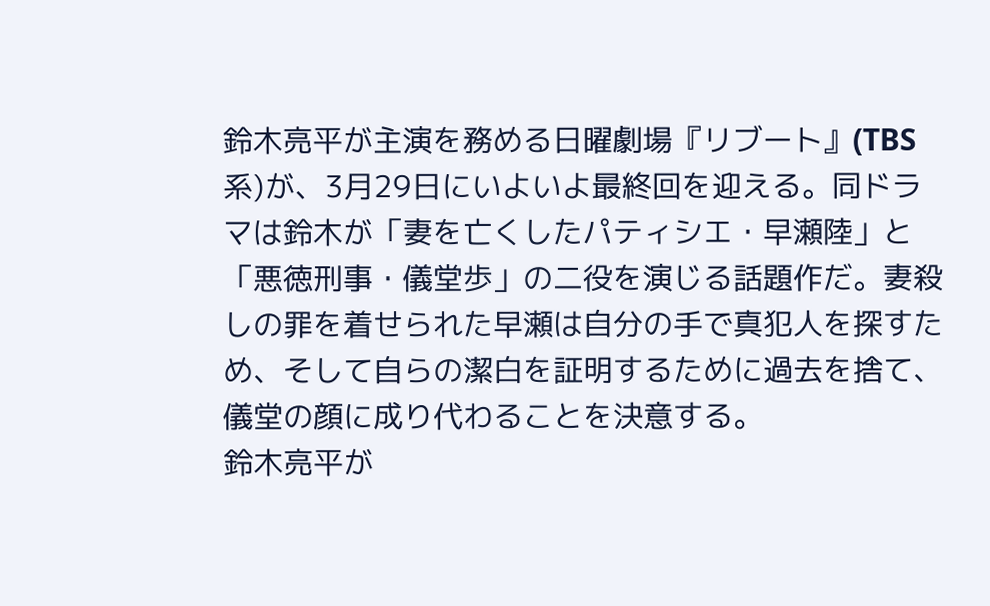鈴木亮平が主演を務める日曜劇場『リブート』(TBS系)が、3月29日にいよいよ最終回を迎える。同ドラマは鈴木が「妻を亡くしたパティシエ・早瀬陸」と「悪徳刑事・儀堂歩」の二役を演じる話題作だ。妻殺しの罪を着せられた早瀬は自分の手で真犯人を探すため、そして自らの潔白を証明するために過去を捨て、儀堂の顔に成り代わることを決意する。
鈴木亮平が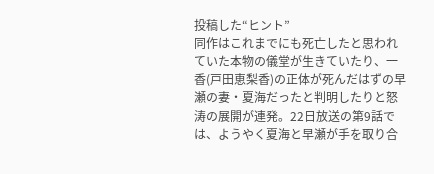投稿した“ヒント”
同作はこれまでにも死亡したと思われていた本物の儀堂が生きていたり、一香(戸田恵梨香)の正体が死んだはずの早瀬の妻・夏海だったと判明したりと怒涛の展開が連発。22日放送の第9話では、ようやく夏海と早瀬が手を取り合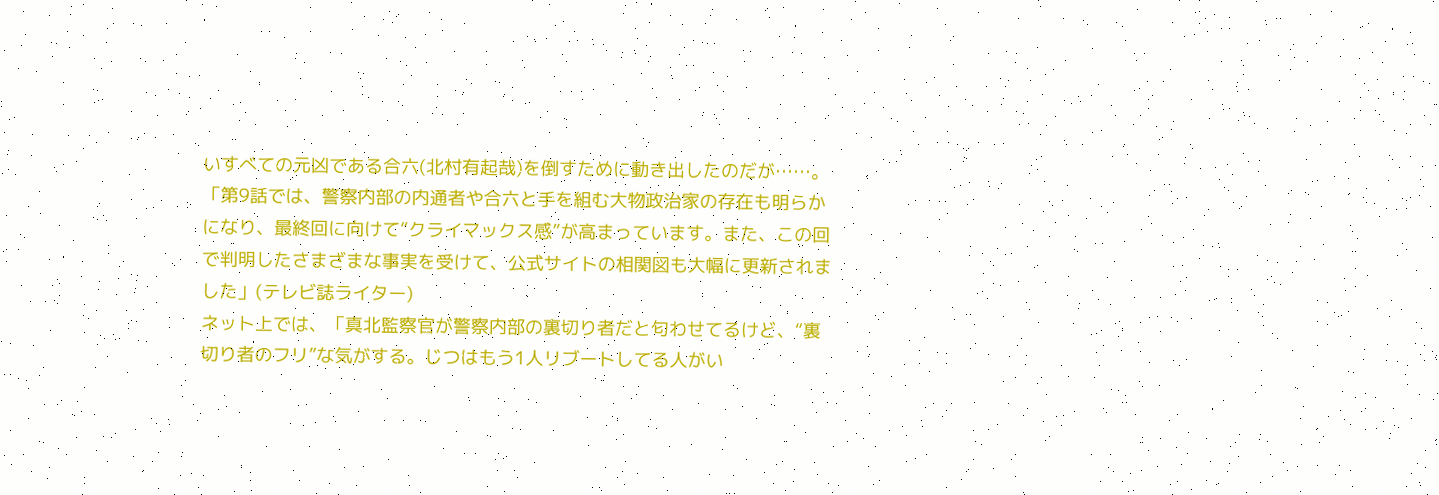いすべての元凶である合六(北村有起哉)を倒すために動き出したのだが……。
「第9話では、警察内部の内通者や合六と手を組む大物政治家の存在も明らかになり、最終回に向けて“クライマックス感”が高まっています。また、この回で判明したさまざまな事実を受けて、公式サイトの相関図も大幅に更新されました」(テレビ誌ライター)
ネット上では、「真北監察官が警察内部の裏切り者だと匂わせてるけど、“裏切り者のフリ”な気がする。じつはもう1人リブートしてる人がい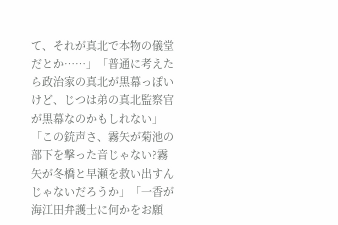て、それが真北で本物の儀堂だとか……」「普通に考えたら政治家の真北が黒幕っぽいけど、じつは弟の真北監察官が黒幕なのかもしれない」「この銃声さ、霧矢が菊池の部下を撃った音じゃない?霧矢が冬橋と早瀬を救い出すんじゃないだろうか」「一香が海江田弁護士に何かをお願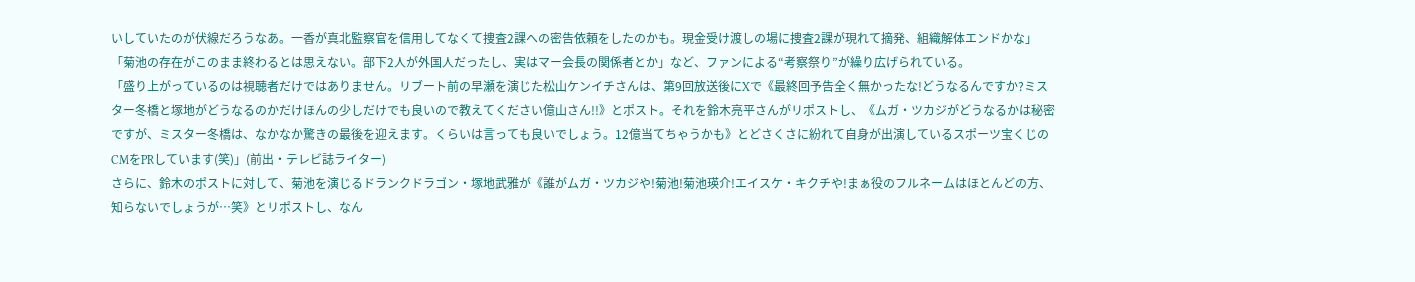いしていたのが伏線だろうなあ。一香が真北監察官を信用してなくて捜査2課への密告依頼をしたのかも。現金受け渡しの場に捜査2課が現れて摘発、組織解体エンドかな」「菊池の存在がこのまま終わるとは思えない。部下2人が外国人だったし、実はマー会長の関係者とか」など、ファンによる“考察祭り”が繰り広げられている。
「盛り上がっているのは視聴者だけではありません。リブート前の早瀬を演じた松山ケンイチさんは、第9回放送後にXで《最終回予告全く無かったな!どうなるんですか?ミスター冬橋と塚地がどうなるのかだけほんの少しだけでも良いので教えてください億山さん!!》とポスト。それを鈴木亮平さんがリポストし、《ムガ・ツカジがどうなるかは秘密ですが、ミスター冬橋は、なかなか驚きの最後を迎えます。くらいは言っても良いでしょう。12億当てちゃうかも》とどさくさに紛れて自身が出演しているスポーツ宝くじのCMをPRしています(笑)」(前出・テレビ誌ライター)
さらに、鈴木のポストに対して、菊池を演じるドランクドラゴン・塚地武雅が《誰がムガ・ツカジや!菊池!菊池瑛介!エイスケ・キクチや!まぁ役のフルネームはほとんどの方、知らないでしょうが…笑》とリポストし、なん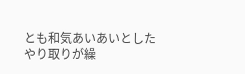とも和気あいあいとしたやり取りが繰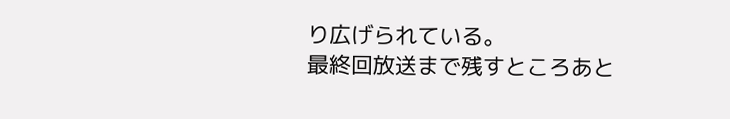り広げられている。
最終回放送まで残すところあと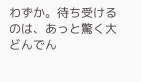わずか。待ち受けるのは、あっと驚く大どんでん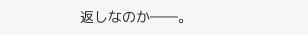返しなのか――。